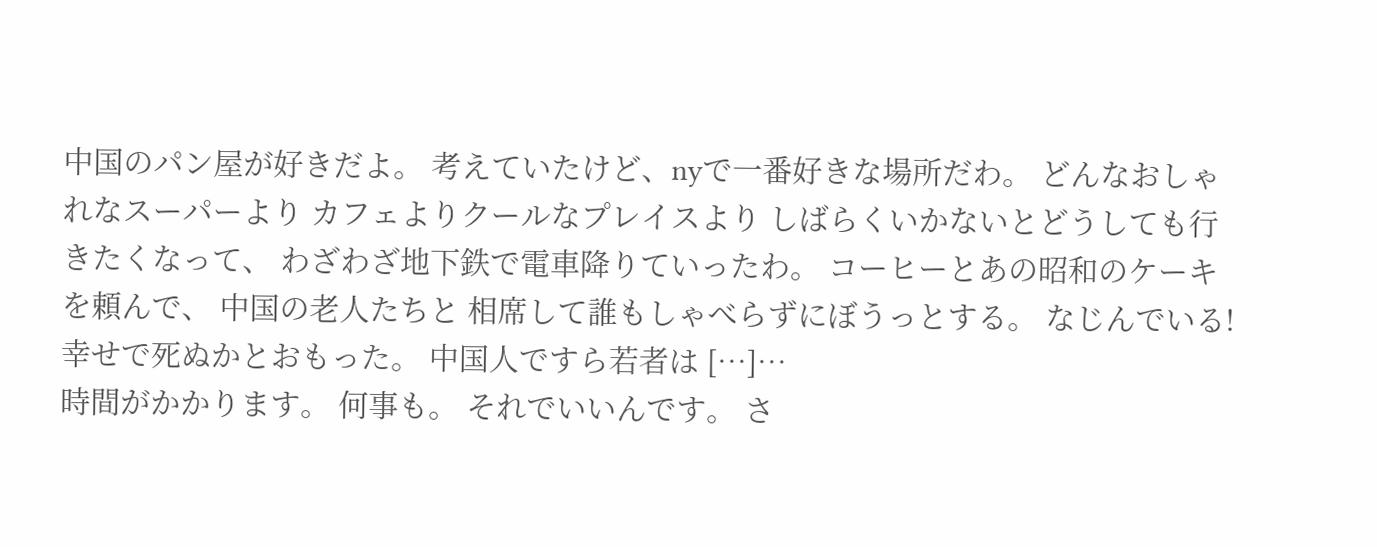中国のパン屋が好きだよ。 考えていたけど、nyで一番好きな場所だわ。 どんなおしゃれなスーパーより カフェよりクールなプレイスより しばらくいかないとどうしても行きたくなって、 わざわざ地下鉄で電車降りていったわ。 コーヒーとあの昭和のケーキを頼んで、 中国の老人たちと 相席して誰もしゃべらずにぼうっとする。 なじんでいる! 幸せで死ぬかとおもった。 中国人ですら若者は […]…
時間がかかります。 何事も。 それでいいんです。 さ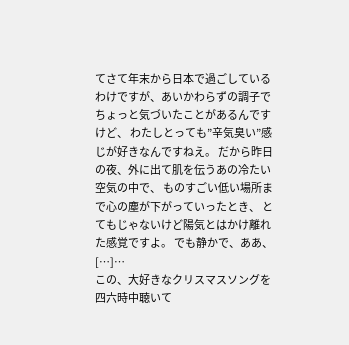てさて年末から日本で過ごしているわけですが、あいかわらずの調子で ちょっと気づいたことがあるんですけど、 わたしとっても”辛気臭い”感じが好きなんですねえ。 だから昨日の夜、外に出て肌を伝うあの冷たい空気の中で、 ものすごい低い場所まで心の塵が下がっていったとき、 とてもじゃないけど陽気とはかけ離れた感覚ですよ。 でも静かで、ああ、 […]…
この、大好きなクリスマスソングを四六時中聴いて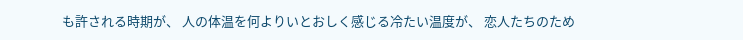も許される時期が、 人の体温を何よりいとおしく感じる冷たい温度が、 恋人たちのため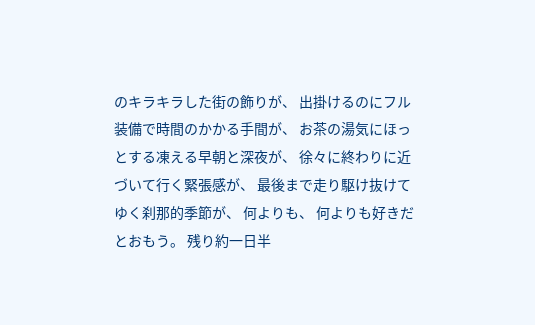のキラキラした街の飾りが、 出掛けるのにフル装備で時間のかかる手間が、 お茶の湯気にほっとする凍える早朝と深夜が、 徐々に終わりに近づいて行く緊張感が、 最後まで走り駆け抜けてゆく刹那的季節が、 何よりも、 何よりも好きだとおもう。 残り約一日半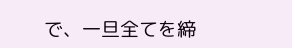で、一旦全てを締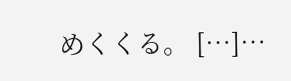めくくる。 […]…